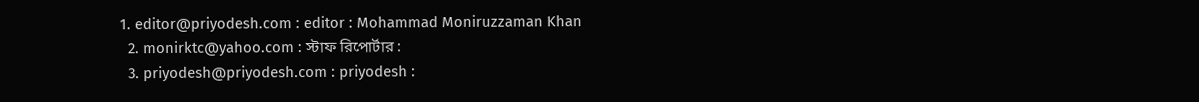1. editor@priyodesh.com : editor : Mohammad Moniruzzaman Khan
  2. monirktc@yahoo.com : স্টাফ রিপোর্টার :
  3. priyodesh@priyodesh.com : priyodesh :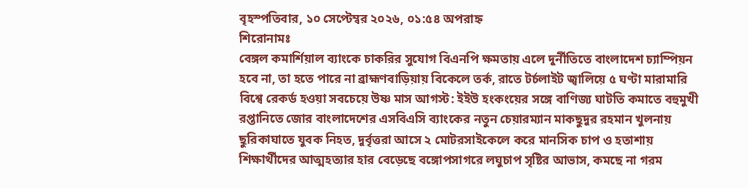বৃহস্পতিবার, ১০ সেপ্টেম্বর ২০২৬, ০১:৫৪ অপরাহ্ন
শিরোনামঃ
বেঙ্গল কমার্শিয়াল ব্যাংকে চাকরির সুযোগ বিএনপি ক্ষমতায় এলে দুর্নীতিতে বাংলাদেশ চ্যাম্পিয়ন হবে না, তা হতে পারে না ব্রাহ্মণবাড়িয়ায় বিকেলে তর্ক, রাতে টর্চলাইট জ্বালিয়ে ৫ ঘণ্টা মারামারি বিশ্বে রেকর্ড হওয়া সবচেয়ে উষ্ণ মাস আগস্ট: ইইউ হংকংয়ের সঙ্গে বাণিজ্য ঘাটতি কমাতে বহুমুখী রপ্তানিতে জোর বাংলাদেশের এসবিএসি ব্যাংকের নতুন চেয়ারম্যান মাকছুদুর রহমান খুলনায় ছুরিকাঘাতে যুবক নিহত, দুর্বৃত্তরা আসে ২ মোটরসাইকেলে করে মানসিক চাপ ও হতাশায় শিক্ষার্থীদের আত্মহত্যার হার বেড়েছে বঙ্গোপসাগরে লঘুচাপ সৃষ্টির আভাস, কমছে না গরম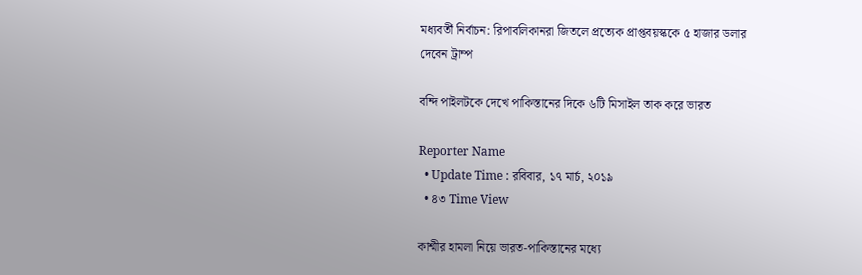মধ্যবর্তী নির্বাচন: রিপাবলিকানরা জিতলে প্রত্যেক প্রাপ্তবয়স্ককে ৫ হাজার ডলার দেবেন ট্রাম্প

বন্দি পাইলটকে দেখে পাকিস্তানের দিকে ৬টি মিসাইল তাক করে ভারত

Reporter Name
  • Update Time : রবিবার, ১৭ মার্চ, ২০১৯
  • ৪৩ Time View

কাশ্মীর হামলা নিয়ে ভারত-পাকিস্তানের মধ্যে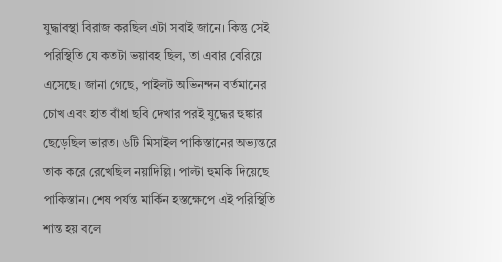যুদ্ধাবস্থা বিরাজ করছিল এটা সবাই জানে। কিন্তু সেই পরিস্থিতি যে কতটা ভয়াবহ ছিল, তা এবার বেরিয়ে এসেছে। জানা গেছে, পাইলট অভিনন্দন বর্তমানের চোখ এবং হাত বাঁধা ছবি দেখার পরই যুদ্ধের হুঙ্কার ছেড়েছিল ভারত। ৬টি মিসাইল পাকিস্তানের অভ্যন্তরে তাক করে রেখেছিল নয়াদিল্লি। পাল্টা হুমকি দিয়েছে পাকিস্তান। শেষ পর্যন্ত মার্কিন হস্তক্ষেপে এই পরিস্থিতি শান্ত হয় বলে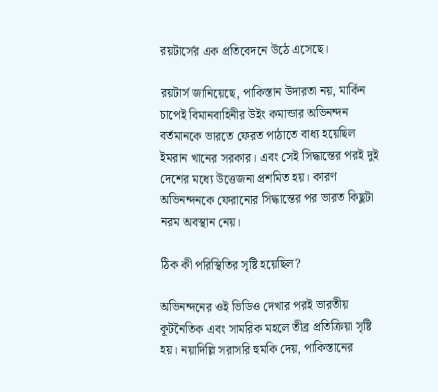রয়টার্সের এক প্রতিবেদনে উঠে এসেছে।

রয়টার্স জানিয়েছে, পাকিস্তান উদারতা নয়, মার্কিন চাপেই বিমানবাহিনীর উইং কমান্ডার অভিনন্দন বর্তমানকে ভারতে ফেরত পাঠাতে বাধ্য হয়েছিল ইমরান খানের সরকার। এবং সেই সিদ্ধান্তের পরই দুই দেশের মধ্যে উত্তেজনা প্রশমিত হয়। কারণ অভিনন্দনকে ফেরানোর সিদ্ধান্তের পর ভারত কিছুটা নরম অবস্থান নেয়।

ঠিক কী পরিস্থিতির সৃষ্টি হয়েছিল?

অভিনন্দনের ওই ভিডিও দেখার পরই ভারতীয় কূটনৈতিক এবং সামরিক মহলে তীব্র প্রতিক্রিয়া সৃষ্টি হয়। নয়াদিল্লি সরাসরি হুমকি দেয়, পাকিস্তানের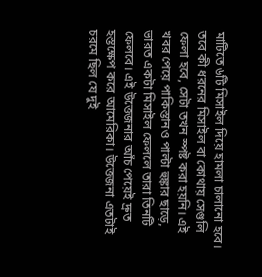মাটিতে ৬টি মিসাইল দিয়ে হামলা চালানো হবে। তবে কী ধরনের মিসাইল বা কোথায় সেগুলি ফেলা হবে, সেটা তখন স্পষ্ট করা হয়নি। এই খবর পেয়ে পাকিস্তানও পাল্টা হুঙ্কার ছাড়ে, ভারত একটা মিসাইল ফেললে তারা তিনটি ফেলবে। এই উত্তেজনার আঁচ পেয়েই দ্রুত হস্তক্ষেপ করে আমেরিকা। উত্তেজনা এতটাই চরমে ছিল যে দুই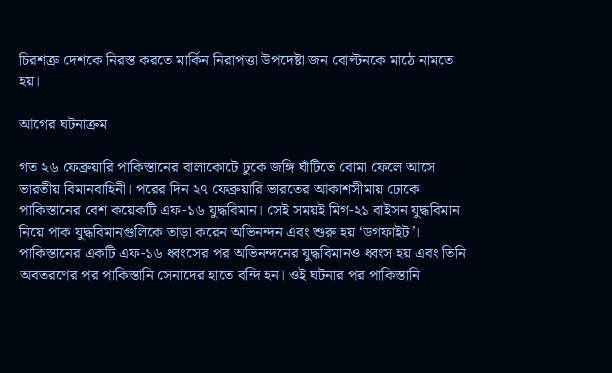চিরশত্রু দেশকে নিরস্ত করতে মার্কিন নিরাপত্তা উপদেষ্টা জন বোল্টনকে মাঠে নামতে হয়।

আগের ঘটনাক্রম

গত ২৬ ফেব্রুয়ারি পাকিস্তানের বালাকোটে ঢুকে জঙ্গি ঘাঁটিতে বোমা ফেলে আসে ভারতীয় বিমানবাহিনী। পরের দিন ২৭ ফেব্রুয়ারি ভারতের আকাশসীমায় ঢোকে পাকিস্তানের বেশ কয়েকটি এফ-১৬ যুদ্ধবিমান। সেই সময়ই মিগ-২১ বাইসন যুদ্ধবিমান নিয়ে পাক যুদ্ধবিমানগুলিকে তাড়া করেন অভিনন্দন এবং শুরু হয় ‘ডগফাইট’। পাকিস্তানের একটি এফ-১৬ ধ্বংসের পর অভিনন্দনের যুদ্ধবিমানও ধ্বংস হয় এবং তিনি অবতরণের পর পাকিস্তানি সেনাদের হাতে বন্দি হন। ওই ঘটনার পর পাকিস্তানি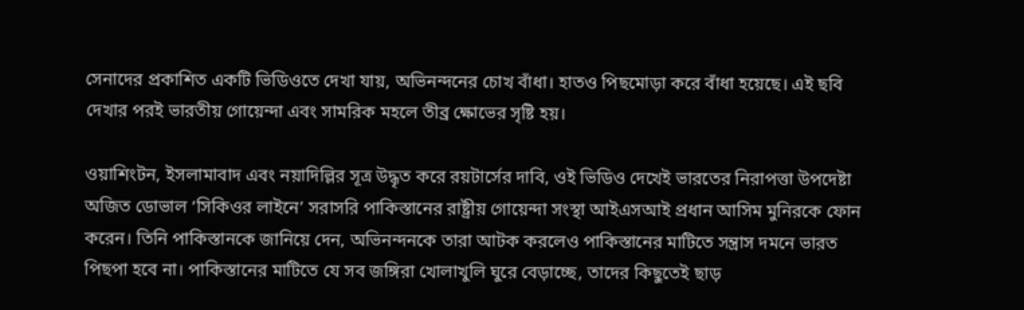সেনাদের প্রকাশিত একটি ভিডিওতে দেখা যায়, অভিনন্দনের চোখ বাঁধা। হাতও পিছমোড়া করে বাঁধা হয়েছে। এই ছবি দেখার পরই ভারতীয় গোয়েন্দা এবং সামরিক মহলে তীব্র ক্ষোভের সৃষ্টি হয়।

ওয়াশিংটন, ইসলামাবাদ এবং নয়াদিল্লির সূত্র উদ্ধৃত করে রয়টার্সের দাবি, ওই ভিডিও দেখেই ভারতের নিরাপত্তা উপদেষ্টা অজিত ডোভাল ‘সিকিওর লাইনে’ সরাসরি পাকিস্তানের রাষ্ট্রীয় গোয়েন্দা সংস্থা আইএসআই প্রধান আসিম মুনিরকে ফোন করেন। তিনি পাকিস্তানকে জানিয়ে দেন, অভিনন্দনকে তারা আটক করলেও পাকিস্তানের মাটিতে সন্ত্রাস দমনে ভারত পিছপা হবে না। পাকিস্তানের মাটিতে যে সব জঙ্গিরা খোলাখুলি ঘুরে বেড়াচ্ছে, তাদের কিছুতেই ছাড়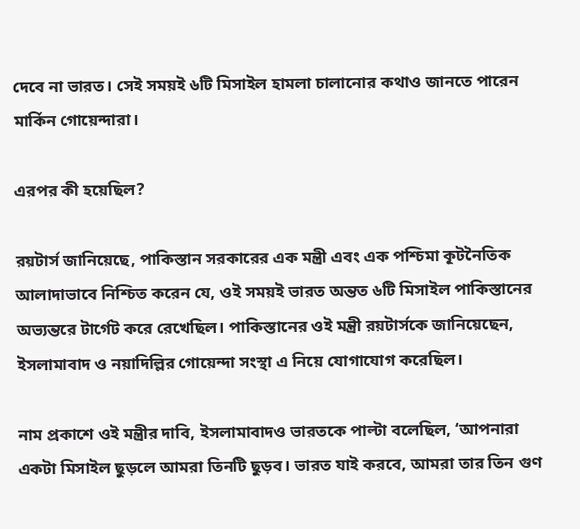দেবে না ভারত। সেই সময়ই ৬টি মিসাইল হামলা চালানোর কথাও জানতে পারেন মার্কিন গোয়েন্দারা।

এরপর কী হয়েছিল?

রয়টার্স জানিয়েছে, পাকিস্তান সরকারের এক মন্ত্রী এবং এক পশ্চিমা কূটনৈতিক আলাদাভাবে নিশ্চিত করেন যে, ওই সময়ই ভারত অন্তত ৬টি মিসাইল পাকিস্তানের অভ্যন্তরে টার্গেট করে রেখেছিল। পাকিস্তানের ওই মন্ত্রী রয়টার্সকে জানিয়েছেন, ইসলামাবাদ ও নয়াদিল্লির গোয়েন্দা সংস্থা এ নিয়ে যোগাযোগ করেছিল।

নাম প্রকাশে ওই মন্ত্রীর দাবি, ইসলামাবাদও ভারতকে পাল্টা বলেছিল, ‘আপনারা একটা মিসাইল ছুড়লে আমরা তিনটি ছুড়ব। ভারত যাই করবে, আমরা তার তিন গুণ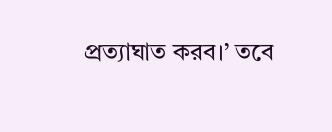প্রত্যাঘাত করব।’ তবে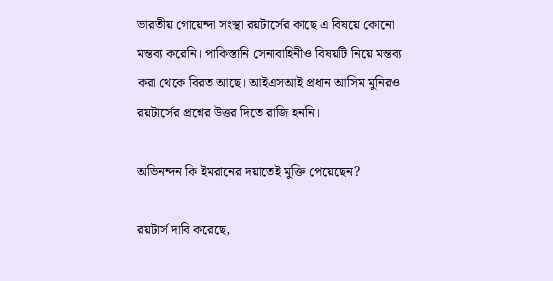ভারতীয় গোয়েন্দা সংস্থা রয়টার্সের কাছে এ বিষয়ে কোনো মন্তব্য করেনি। পাকিস্তানি সেনাবাহিনীও বিষয়টি নিয়ে মন্তব্য করা থেকে বিরত আছে। আইএসআই প্রধান আসিম মুনিরও রয়টার্সের প্রশ্নের উত্তর দিতে রাজি হননি।

অভিনন্দন কি ইমরানের দয়াতেই মুক্তি পেয়েছেন?

রয়টার্স দাবি করেছে,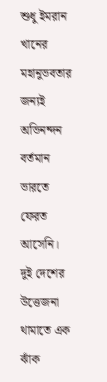শুধু ইমরান খানের মহানুভবতার জন্যই অভিনন্দন বর্তমান ভারতে ফেরত আসেনি। দুই দেশের উত্তেজনা থামাতে এক ঝাঁক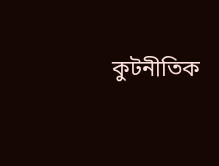কুটনীতিক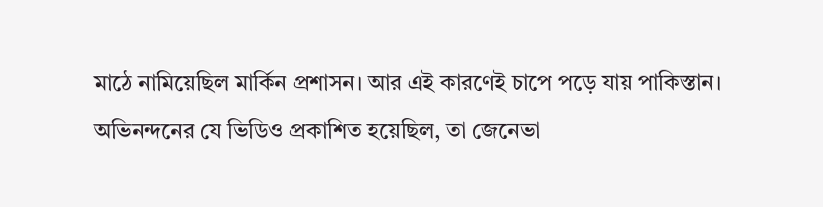মাঠে নামিয়েছিল মার্কিন প্রশাসন। আর এই কারণেই চাপে পড়ে যায় পাকিস্তান। অভিনন্দনের যে ভিডিও প্রকাশিত হয়েছিল, তা জেনেভা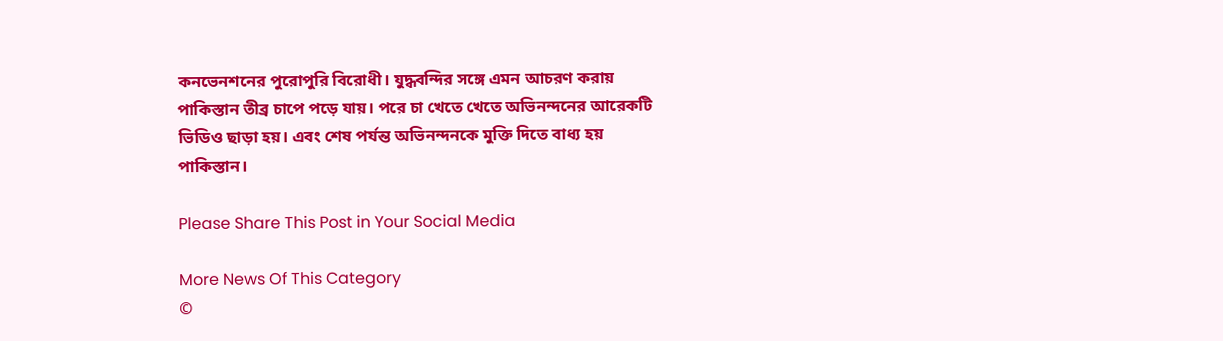কনভেনশনের পুরোপুরি বিরোধী। যুদ্ধবন্দির সঙ্গে এমন আচরণ করায় পাকিস্তান তীব্র চাপে পড়ে যায়। পরে চা খেতে খেতে অভিনন্দনের আরেকটি ভিডিও ছাড়া হয়। এবং শেষ পর্যন্ত অভিনন্দনকে মুক্তি দিতে বাধ্য হয় পাকিস্তান।

Please Share This Post in Your Social Media

More News Of This Category
©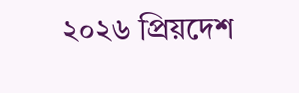২০২৬ প্রিয়দেশ